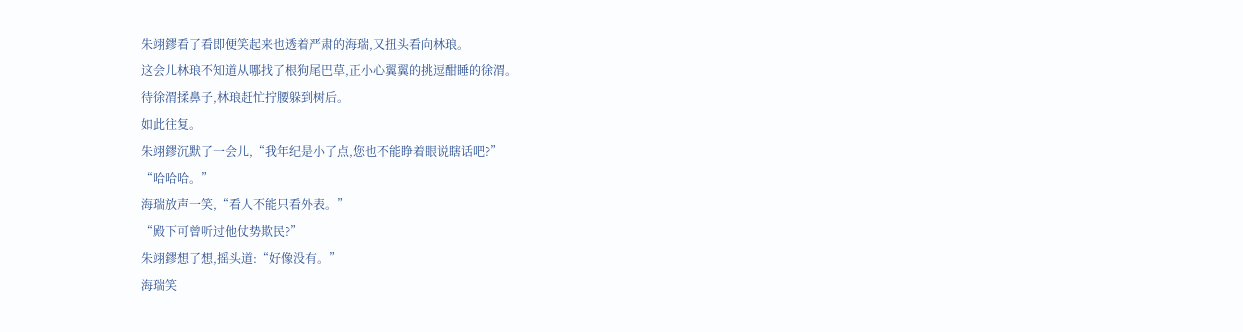朱翊鏐看了看即便笑起来也透着严肃的海瑞,又扭头看向林琅。
这会儿林琅不知道从哪找了根狗尾巴草,正小心翼翼的挑逗酣睡的徐渭。
待徐渭揉鼻子,林琅赶忙拧腰躲到树后。
如此往复。
朱翊鏐沉默了一会儿,“我年纪是小了点,您也不能睁着眼说瞎话吧?”
“哈哈哈。”
海瑞放声一笑,“看人不能只看外表。”
“殿下可曾听过他仗势欺民?”
朱翊鏐想了想,摇头道:“好像没有。”
海瑞笑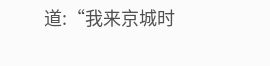道:“我来京城时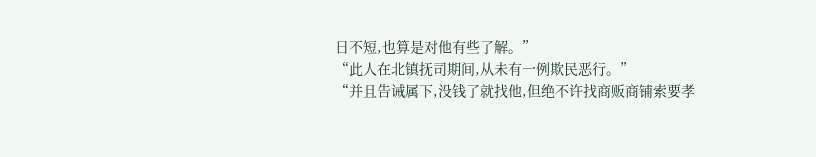日不短,也算是对他有些了解。”
“此人在北镇抚司期间,从未有一例欺民恶行。”
“并且告诫属下,没钱了就找他,但绝不许找商贩商铺索要孝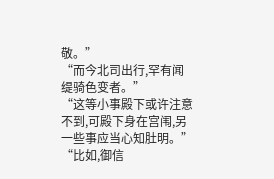敬。”
“而今北司出行,罕有闻缇骑色变者。”
“这等小事殿下或许注意不到,可殿下身在宫闱,另一些事应当心知肚明。”
“比如,御信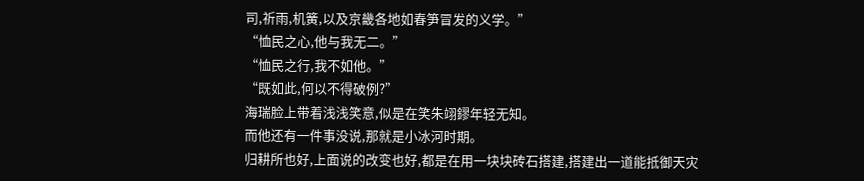司,祈雨,机簧,以及京畿各地如春笋冒发的义学。”
“恤民之心,他与我无二。”
“恤民之行,我不如他。”
“既如此,何以不得破例?”
海瑞脸上带着浅浅笑意,似是在笑朱翊鏐年轻无知。
而他还有一件事没说,那就是小冰河时期。
归耕所也好,上面说的改变也好,都是在用一块块砖石搭建,搭建出一道能抵御天灾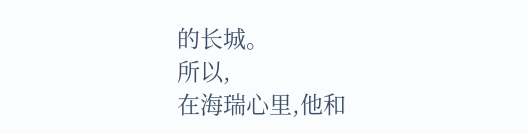的长城。
所以,
在海瑞心里,他和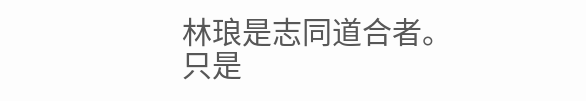林琅是志同道合者。
只是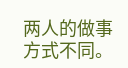两人的做事方式不同。